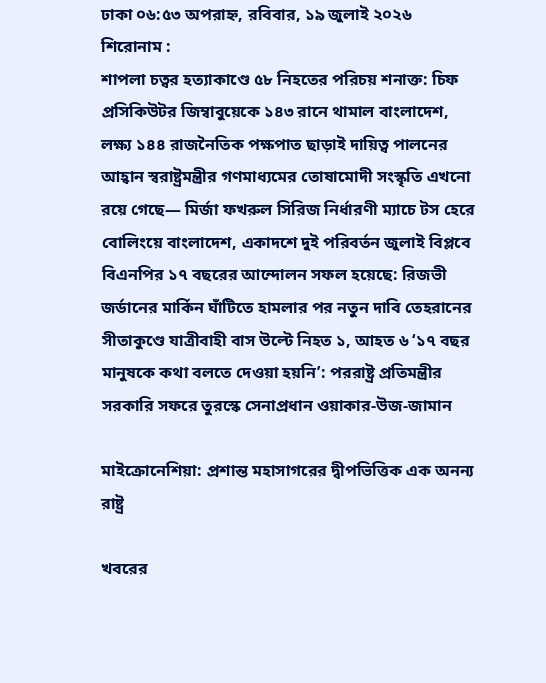ঢাকা ০৬:৫৩ অপরাহ্ন, রবিবার, ১৯ জুলাই ২০২৬
শিরোনাম :
শাপলা চত্বর হত্যাকাণ্ডে ৫৮ নিহতের পরিচয় শনাক্ত: চিফ প্রসিকিউটর জিম্বাবুয়েকে ১৪৩ রানে থামাল বাংলাদেশ, লক্ষ্য ১৪৪ রাজনৈতিক পক্ষপাত ছাড়াই দায়িত্ব পালনের আহ্বান স্বরাষ্ট্রমন্ত্রীর গণমাধ্যমের তোষামোদী সংস্কৃতি এখনো রয়ে গেছে— মির্জা ফখরুল সিরিজ নির্ধারণী ম্যাচে টস হেরে বোলিংয়ে বাংলাদেশ, একাদশে দুই পরিবর্তন জুলাই বিপ্লবে বিএনপির ১৭ বছরের আন্দোলন সফল হয়েছে: রিজভী জর্ডানের মার্কিন ঘাঁটিতে হামলার পর নতুন দাবি তেহরানের সীতাকুণ্ডে যাত্রীবাহী বাস উল্টে নিহত ১, আহত ৬ ‘১৭ বছর মানুষকে কথা বলতে দেওয়া হয়নি’: পররাষ্ট্র প্রতিমন্ত্রীর সরকারি সফরে তুরস্কে সেনাপ্রধান ওয়াকার-উজ-জামান

মাইক্রোনেশিয়া: প্রশান্ত মহাসাগরের দ্বীপভিত্তিক এক অনন্য রাষ্ট্র

খবরের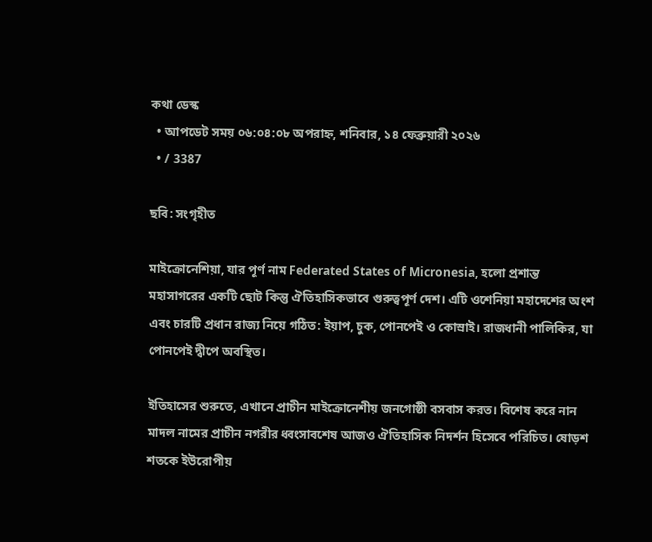কথা ডেস্ক
  • আপডেট সময় ০৬:০৪:০৮ অপরাহ্ন, শনিবার, ১৪ ফেব্রুয়ারী ২০২৬
  • / 3387

ছবি: সংগৃহীত

মাইক্রোনেশিয়া, যার পূর্ণ নাম Federated States of Micronesia, হলো প্রশান্ত মহাসাগরের একটি ছোট কিন্তু ঐতিহাসিকভাবে গুরুত্বপূর্ণ দেশ। এটি ওশেনিয়া মহাদেশের অংশ এবং চারটি প্রধান রাজ্য নিয়ে গঠিত: ইয়াপ, চুক, পোনপেই ও কোস্রাই। রাজধানী পালিকির, যা পোনপেই দ্বীপে অবস্থিত।

ইতিহাসের শুরুতে, এখানে প্রাচীন মাইক্রোনেশীয় জনগোষ্ঠী বসবাস করত। বিশেষ করে নান মাদল নামের প্রাচীন নগরীর ধ্বংসাবশেষ আজও ঐতিহাসিক নিদর্শন হিসেবে পরিচিত। ষোড়শ শতকে ইউরোপীয়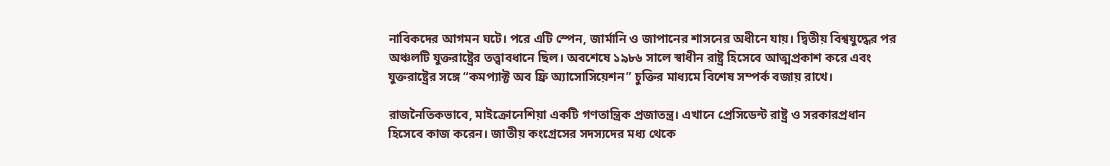নাবিকদের আগমন ঘটে। পরে এটি স্পেন, জার্মানি ও জাপানের শাসনের অধীনে যায়। দ্বিতীয় বিশ্বযুদ্ধের পর অঞ্চলটি যুক্তরাষ্ট্রের তত্ত্বাবধানে ছিল। অবশেষে ১৯৮৬ সালে স্বাধীন রাষ্ট্র হিসেবে আত্মপ্রকাশ করে এবং যুক্তরাষ্ট্রের সঙ্গে “কমপ্যাক্ট অব ফ্রি অ্যাসোসিয়েশন” চুক্তির মাধ্যমে বিশেষ সম্পর্ক বজায় রাখে।

রাজনৈতিকভাবে, মাইক্রোনেশিয়া একটি গণতান্ত্রিক প্রজাতন্ত্র। এখানে প্রেসিডেন্ট রাষ্ট্র ও সরকারপ্রধান হিসেবে কাজ করেন। জাতীয় কংগ্রেসের সদস্যদের মধ্য থেকে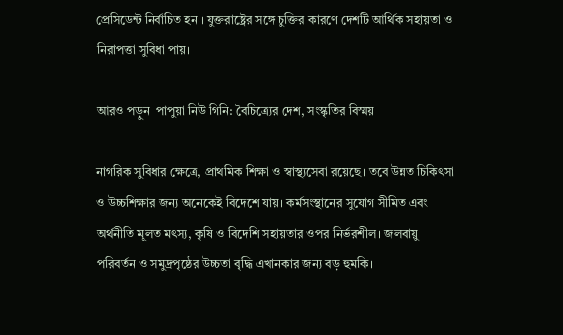প্রেসিডেন্ট নির্বাচিত হন । যুক্তরাষ্ট্রের সঙ্গে চুক্তির কারণে দেশটি আর্থিক সহায়তা ও নিরাপত্তা সুবিধা পায়।

আরও পড়ুন  পাপুয়া নিউ গিনি: বৈচিত্র্যের দেশ, সংস্কৃতির বিস্ময়

নাগরিক সুবিধার ক্ষেত্রে, প্রাথমিক শিক্ষা ও স্বাস্থ্যসেবা রয়েছে। তবে উন্নত চিকিৎসা ও উচ্চশিক্ষার জন্য অনেকেই বিদেশে যায়। কর্মসংস্থানের সুযোগ সীমিত এবং অর্থনীতি মূলত মৎস্য, কৃষি ও বিদেশি সহায়তার ওপর নির্ভরশীল। জলবায়ু পরিবর্তন ও সমুদ্রপৃষ্ঠের উচ্চতা বৃদ্ধি এখানকার জন্য বড় হুমকি।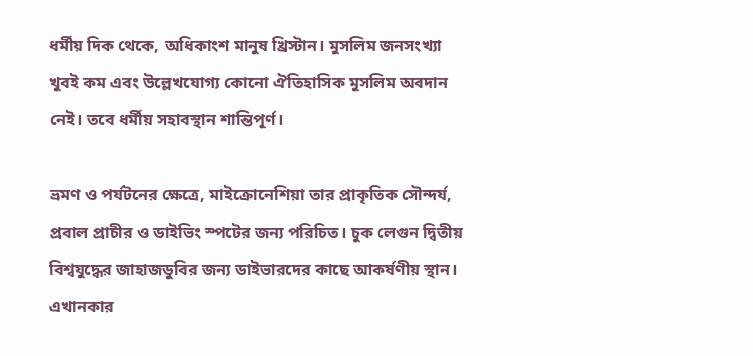ধর্মীয় দিক থেকে, অধিকাংশ মানুষ খ্রিস্টান। মুসলিম জনসংখ্যা খুবই কম এবং উল্লেখযোগ্য কোনো ঐতিহাসিক মুসলিম অবদান নেই। তবে ধর্মীয় সহাবস্থান শান্তিপূর্ণ।

ভ্রমণ ও পর্যটনের ক্ষেত্রে, মাইক্রোনেশিয়া তার প্রাকৃতিক সৌন্দর্য, প্রবাল প্রাচীর ও ডাইভিং স্পটের জন্য পরিচিত। চুক লেগুন দ্বিতীয় বিশ্বযুদ্ধের জাহাজডুবির জন্য ডাইভারদের কাছে আকর্ষণীয় স্থান। এখানকার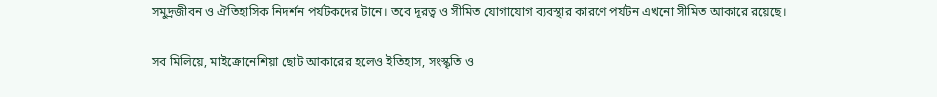সমুদ্রজীবন ও ঐতিহাসিক নিদর্শন পর্যটকদের টানে। তবে দূরত্ব ও সীমিত যোগাযোগ ব্যবস্থার কারণে পর্যটন এখনো সীমিত আকারে রয়েছে।

সব মিলিয়ে, মাইক্রোনেশিয়া ছোট আকারের হলেও ইতিহাস, সংস্কৃতি ও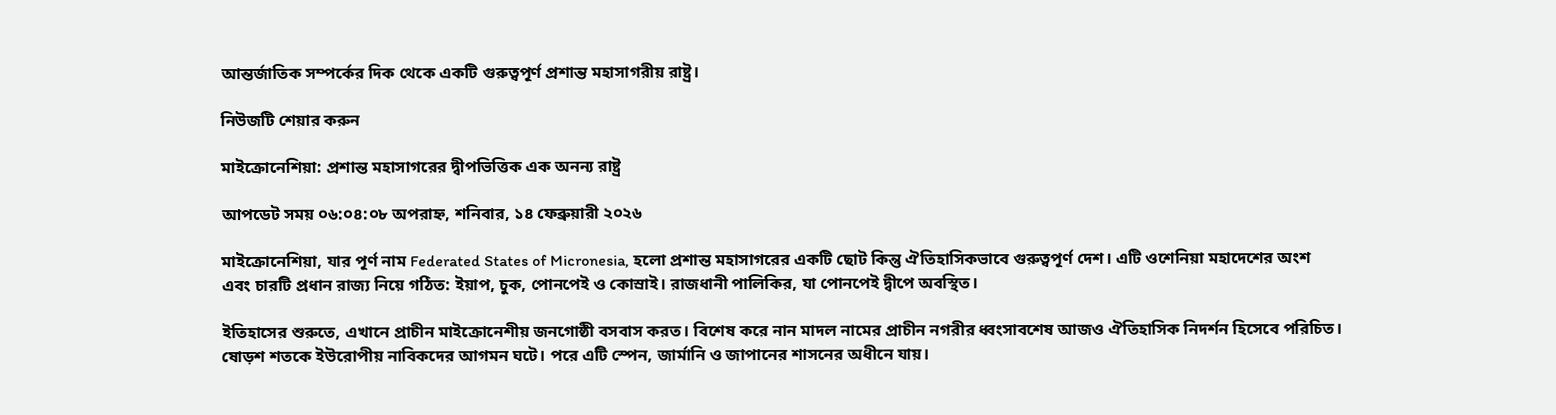আন্তর্জাতিক সম্পর্কের দিক থেকে একটি গুরুত্বপূর্ণ প্রশান্ত মহাসাগরীয় রাষ্ট্র।

নিউজটি শেয়ার করুন

মাইক্রোনেশিয়া: প্রশান্ত মহাসাগরের দ্বীপভিত্তিক এক অনন্য রাষ্ট্র

আপডেট সময় ০৬:০৪:০৮ অপরাহ্ন, শনিবার, ১৪ ফেব্রুয়ারী ২০২৬

মাইক্রোনেশিয়া, যার পূর্ণ নাম Federated States of Micronesia, হলো প্রশান্ত মহাসাগরের একটি ছোট কিন্তু ঐতিহাসিকভাবে গুরুত্বপূর্ণ দেশ। এটি ওশেনিয়া মহাদেশের অংশ এবং চারটি প্রধান রাজ্য নিয়ে গঠিত: ইয়াপ, চুক, পোনপেই ও কোস্রাই। রাজধানী পালিকির, যা পোনপেই দ্বীপে অবস্থিত।

ইতিহাসের শুরুতে, এখানে প্রাচীন মাইক্রোনেশীয় জনগোষ্ঠী বসবাস করত। বিশেষ করে নান মাদল নামের প্রাচীন নগরীর ধ্বংসাবশেষ আজও ঐতিহাসিক নিদর্শন হিসেবে পরিচিত। ষোড়শ শতকে ইউরোপীয় নাবিকদের আগমন ঘটে। পরে এটি স্পেন, জার্মানি ও জাপানের শাসনের অধীনে যায়।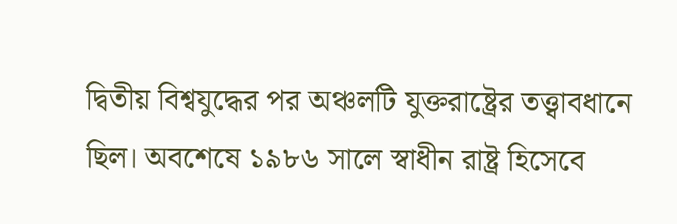দ্বিতীয় বিশ্বযুদ্ধের পর অঞ্চলটি যুক্তরাষ্ট্রের তত্ত্বাবধানে ছিল। অবশেষে ১৯৮৬ সালে স্বাধীন রাষ্ট্র হিসেবে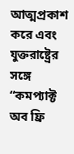আত্মপ্রকাশ করে এবং যুক্তরাষ্ট্রের সঙ্গে “কমপ্যাক্ট অব ফ্রি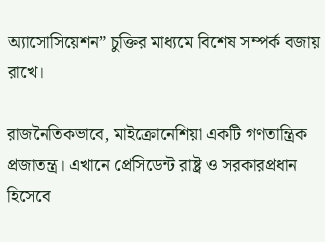অ্যাসোসিয়েশন” চুক্তির মাধ্যমে বিশেষ সম্পর্ক বজায় রাখে।

রাজনৈতিকভাবে, মাইক্রোনেশিয়া একটি গণতান্ত্রিক প্রজাতন্ত্র। এখানে প্রেসিডেন্ট রাষ্ট্র ও সরকারপ্রধান হিসেবে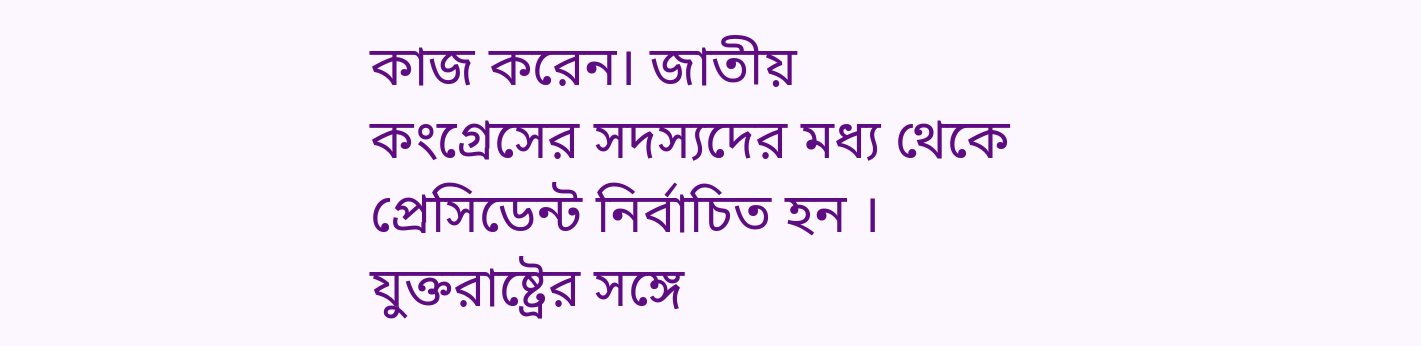কাজ করেন। জাতীয় কংগ্রেসের সদস্যদের মধ্য থেকে প্রেসিডেন্ট নির্বাচিত হন । যুক্তরাষ্ট্রের সঙ্গে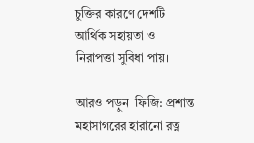চুক্তির কারণে দেশটি আর্থিক সহায়তা ও নিরাপত্তা সুবিধা পায়।

আরও পড়ুন  ফিজি: প্রশান্ত মহাসাগরের হারানো রত্ন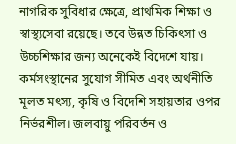নাগরিক সুবিধার ক্ষেত্রে, প্রাথমিক শিক্ষা ও স্বাস্থ্যসেবা রয়েছে। তবে উন্নত চিকিৎসা ও উচ্চশিক্ষার জন্য অনেকেই বিদেশে যায়। কর্মসংস্থানের সুযোগ সীমিত এবং অর্থনীতি মূলত মৎস্য, কৃষি ও বিদেশি সহায়তার ওপর নির্ভরশীল। জলবায়ু পরিবর্তন ও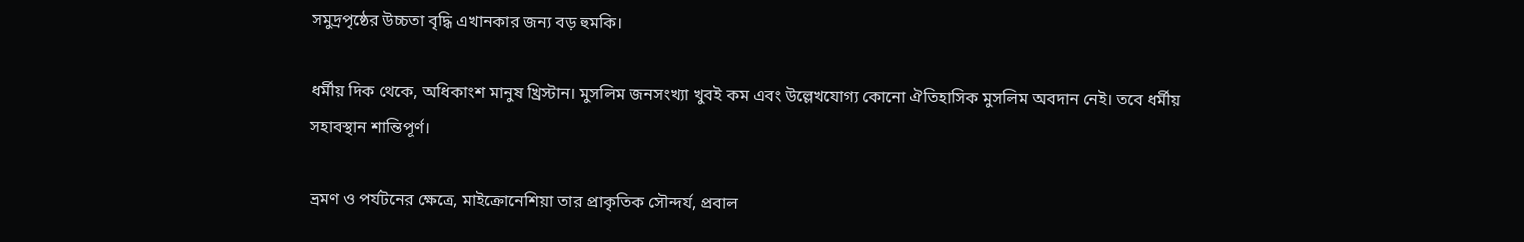সমুদ্রপৃষ্ঠের উচ্চতা বৃদ্ধি এখানকার জন্য বড় হুমকি।

ধর্মীয় দিক থেকে, অধিকাংশ মানুষ খ্রিস্টান। মুসলিম জনসংখ্যা খুবই কম এবং উল্লেখযোগ্য কোনো ঐতিহাসিক মুসলিম অবদান নেই। তবে ধর্মীয় সহাবস্থান শান্তিপূর্ণ।

ভ্রমণ ও পর্যটনের ক্ষেত্রে, মাইক্রোনেশিয়া তার প্রাকৃতিক সৌন্দর্য, প্রবাল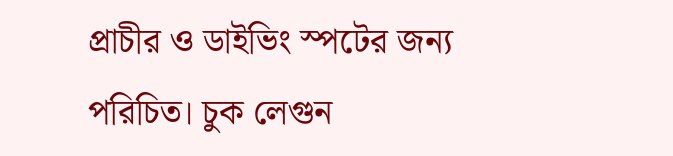প্রাচীর ও ডাইভিং স্পটের জন্য পরিচিত। চুক লেগুন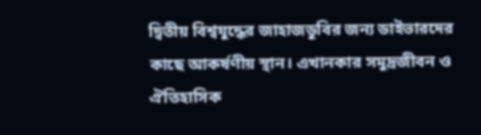দ্বিতীয় বিশ্বযুদ্ধের জাহাজডুবির জন্য ডাইভারদের কাছে আকর্ষণীয় স্থান। এখানকার সমুদ্রজীবন ও ঐতিহাসিক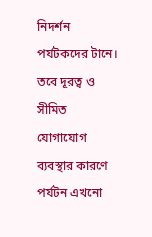নিদর্শন পর্যটকদের টানে। তবে দূরত্ব ও সীমিত যোগাযোগ ব্যবস্থার কারণে পর্যটন এখনো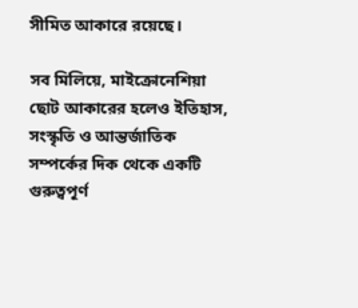সীমিত আকারে রয়েছে।

সব মিলিয়ে, মাইক্রোনেশিয়া ছোট আকারের হলেও ইতিহাস, সংস্কৃতি ও আন্তর্জাতিক সম্পর্কের দিক থেকে একটি গুরুত্বপূর্ণ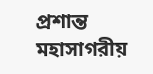প্রশান্ত মহাসাগরীয়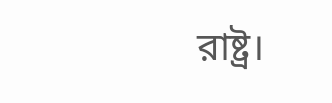রাষ্ট্র।